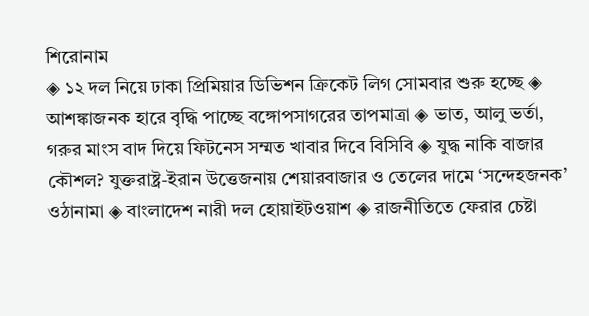শিরোনাম
◈ ১২ দল নি‌য়ে ঢাকা প্রিমিয়ার ডি‌ভিশন ক্রিকেট লিগ সোমবার শুরু হ‌চ্ছে ◈ আশঙ্কাজনক হারে বৃদ্ধি পাচ্ছে বঙ্গোপসাগরের তাপমাত্রা ◈ ভাত, আলু ভর্তা, গরুর মাংস বাদ দিয়ে ফিটনেস সম্মত খাবার দিবে বিসিবি ◈ যুদ্ধ নাকি বাজার কৌশল? যুক্তরাষ্ট্র-ইরান উত্তেজনায় শেয়ারবাজার ও তেলের দামে ‘সন্দেহজনক’ ওঠানামা ◈ বাংলাদেশ নারী দল হোয়াইটওয়াশ ◈ রাজনীতিতে ফেরার চেষ্টা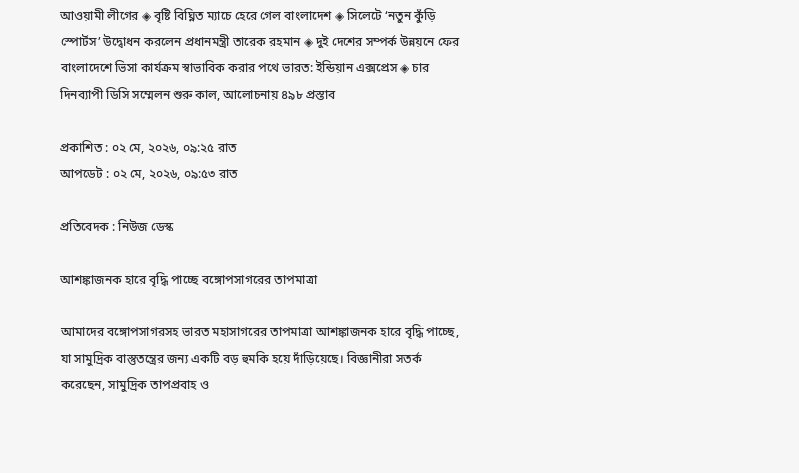আওয়ামী লীগের ◈ বৃষ্টি বিঘ্নিত ম্যাচে হেরে গেল বাংলাদেশ ◈ সিলেটে ‘নতুন কুঁড়ি স্পোর্টস’ উদ্বোধন করলেন প্রধানমন্ত্রী তারেক রহমান ◈ দুই দেশের সম্পর্ক উন্নয়নে ফের বাংলাদেশে ভিসা কার্যক্রম স্বাভাবিক করার পথে ভারত: ইন্ডিয়ান এক্সপ্রেস ◈ চার দিনব্যাপী ডিসি সম্মেলন শুরু কাল, আলোচনায় ৪৯৮ প্রস্তাব

প্রকাশিত : ০২ মে, ২০২৬, ০৯:২৫ রাত
আপডেট : ০২ মে, ২০২৬, ০৯:৫৩ রাত

প্রতিবেদক : নিউজ ডেস্ক

আশঙ্কাজনক হারে বৃদ্ধি পাচ্ছে বঙ্গোপসাগরের তাপমাত্রা

আমাদের বঙ্গোপসাগরসহ ভারত মহাসাগরের তাপমাত্রা আশঙ্কাজনক হারে বৃদ্ধি পাচ্ছে, যা সামুদ্রিক বাস্তুতন্ত্রের জন্য একটি বড় হুমকি হয়ে দাঁড়িয়েছে। বিজ্ঞানীরা সতর্ক করেছেন, সামুদ্রিক তাপপ্রবাহ ও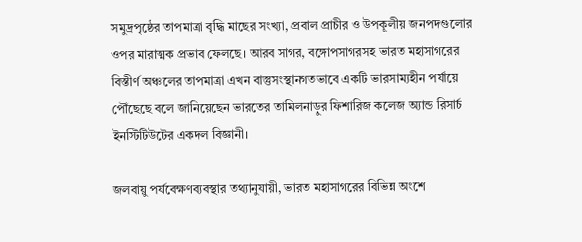সমুদ্রপৃষ্ঠের তাপমাত্রা বৃদ্ধি মাছের সংখ্যা, প্রবাল প্রাচীর ও উপকূলীয় জনপদগুলোর ওপর মারাত্মক প্রভাব ফেলছে। আরব সাগর, বঙ্গোপসাগরসহ ভারত মহাসাগরের বিস্তীর্ণ অঞ্চলের তাপমাত্রা এখন বাস্তুসংস্থানগতভাবে একটি ভারসাম্যহীন পর্যায়ে পৌঁছেছে বলে জানিয়েছেন ভারতের তামিলনাড়ুর ফিশারিজ কলেজ অ্যান্ড রিসার্চ ইনস্টিটিউটের একদল বিজ্ঞানী।

জলবায়ু পর্যবেক্ষণব্যবস্থার তথ্যানুযায়ী, ভারত মহাসাগরের বিভিন্ন অংশে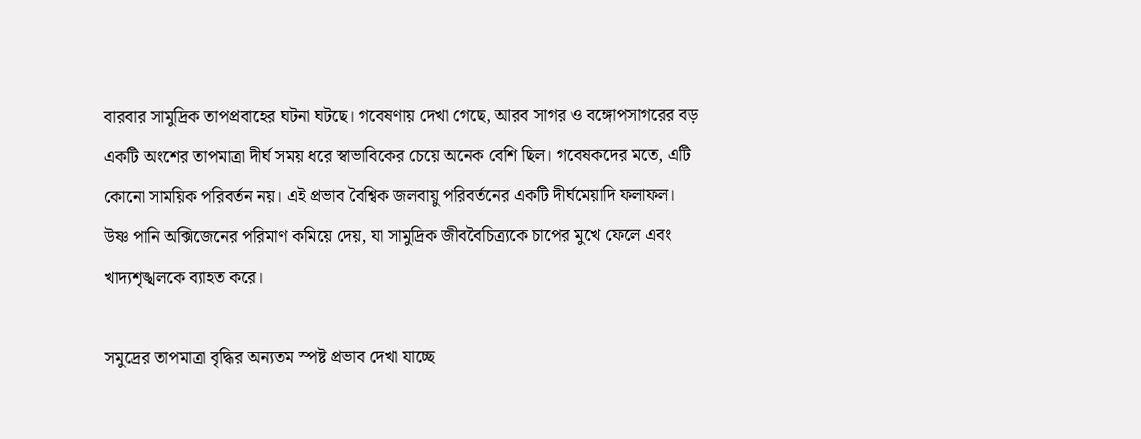বারবার সামুদ্রিক তাপপ্রবাহের ঘটনা ঘটছে। গবেষণায় দেখা গেছে, আরব সাগর ও বঙ্গোপসাগরের বড় একটি অংশের তাপমাত্রা দীর্ঘ সময় ধরে স্বাভাবিকের চেয়ে অনেক বেশি ছিল। গবেষকদের মতে, এটি কোনো সাময়িক পরিবর্তন নয়। এই প্রভাব বৈশ্বিক জলবায়ু পরিবর্তনের একটি দীর্ঘমেয়াদি ফলাফল। উষ্ণ পানি অক্সিজেনের পরিমাণ কমিয়ে দেয়, যা সামুদ্রিক জীববৈচিত্র্যকে চাপের মুখে ফেলে এবং খাদ্যশৃঙ্খলকে ব্যাহত করে।

সমুদ্রের তাপমাত্রা বৃদ্ধির অন্যতম স্পষ্ট প্রভাব দেখা যাচ্ছে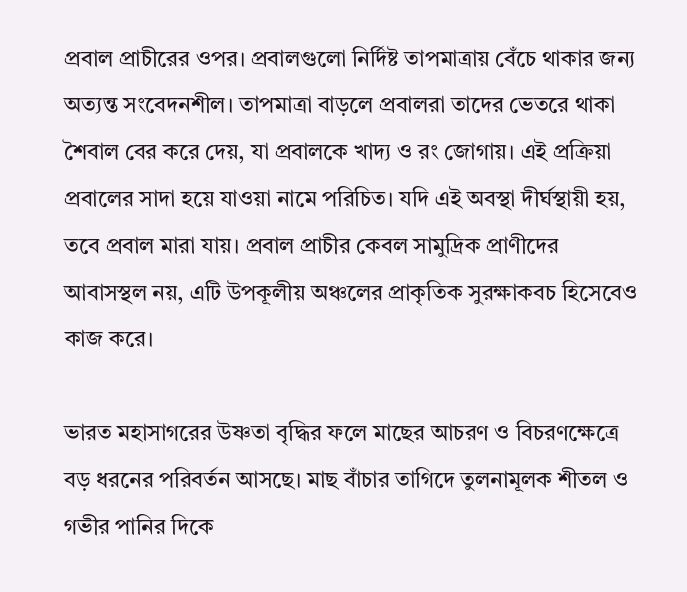প্রবাল প্রাচীরের ওপর। প্রবালগুলো নির্দিষ্ট তাপমাত্রায় বেঁচে থাকার জন্য অত্যন্ত সংবেদনশীল। তাপমাত্রা বাড়লে প্রবালরা তাদের ভেতরে থাকা শৈবাল বের করে দেয়, যা প্রবালকে খাদ্য ও রং জোগায়। এই প্রক্রিয়া প্রবালের সাদা হয়ে যাওয়া নামে পরিচিত। যদি এই অবস্থা দীর্ঘস্থায়ী হয়, তবে প্রবাল মারা যায়। প্রবাল প্রাচীর কেবল সামুদ্রিক প্রাণীদের আবাসস্থল নয়, এটি উপকূলীয় অঞ্চলের প্রাকৃতিক সুরক্ষাকবচ হিসেবেও কাজ করে।

ভারত মহাসাগরের উষ্ণতা বৃদ্ধির ফলে মাছের আচরণ ও বিচরণক্ষেত্রে বড় ধরনের পরিবর্তন আসছে। মাছ বাঁচার তাগিদে তুলনামূলক শীতল ও গভীর পানির দিকে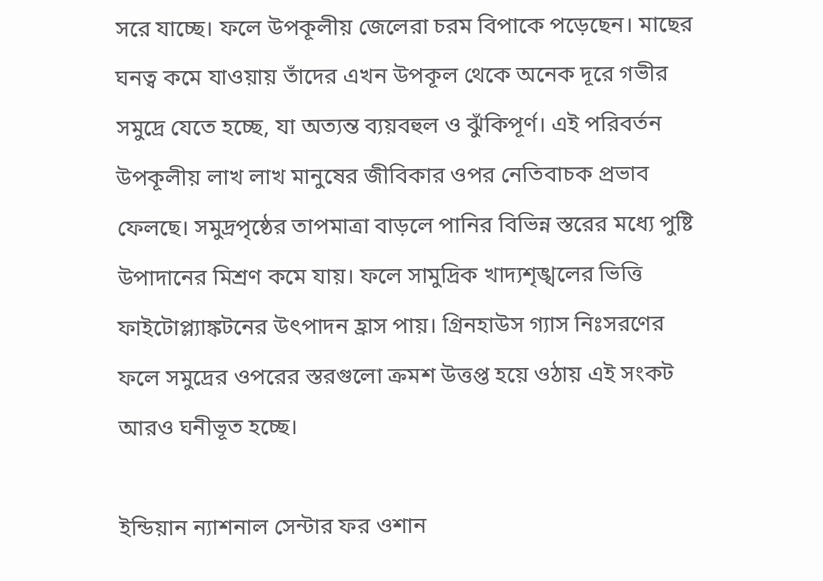সরে যাচ্ছে। ফলে উপকূলীয় জেলেরা চরম বিপাকে পড়েছেন। মাছের ঘনত্ব কমে যাওয়ায় তাঁদের এখন উপকূল থেকে অনেক দূরে গভীর সমুদ্রে যেতে হচ্ছে, যা অত্যন্ত ব্যয়বহুল ও ঝুঁকিপূর্ণ। এই পরিবর্তন উপকূলীয় লাখ লাখ মানুষের জীবিকার ওপর নেতিবাচক প্রভাব ফেলছে। সমুদ্রপৃষ্ঠের তাপমাত্রা বাড়লে পানির বিভিন্ন স্তরের মধ্যে পুষ্টি উপাদানের মিশ্রণ কমে যায়। ফলে সামুদ্রিক খাদ্যশৃঙ্খলের ভিত্তি ফাইটোপ্ল্যাঙ্কটনের উৎপাদন হ্রাস পায়। গ্রিনহাউস গ্যাস নিঃসরণের ফলে সমুদ্রের ওপরের স্তরগুলো ক্রমশ উত্তপ্ত হয়ে ওঠায় এই সংকট আরও ঘনীভূত হচ্ছে।

ইন্ডিয়ান ন্যাশনাল সেন্টার ফর ওশান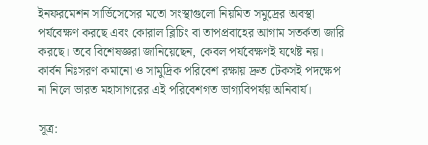ইনফরমেশন সার্ভিসেসের মতো সংস্থাগুলো নিয়মিত সমুদ্রের অবস্থা পর্যবেক্ষণ করছে এবং কোরাল ব্লিচিং বা তাপপ্রবাহের আগাম সতর্কতা জারি করছে। তবে বিশেষজ্ঞরা জানিয়েছেন, কেবল পর্যবেক্ষণই যথেষ্ট নয়। কার্বন নিঃসরণ কমানো ও সামুদ্রিক পরিবেশ রক্ষায় দ্রুত টেকসই পদক্ষেপ না নিলে ভারত মহাসাগরের এই পরিবেশগত ভাগ্যবিপর্যয় অনিবার্য।

সূত্র: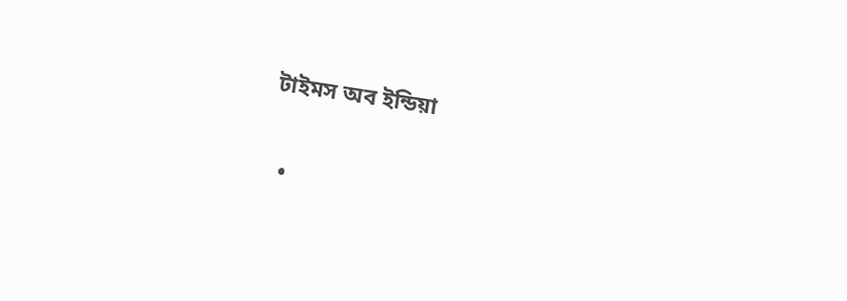টাইমস অব ইন্ডিয়া

  •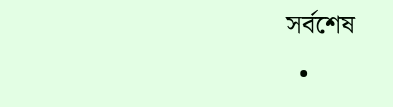সর্বশেষ
  •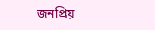জনপ্রিয়